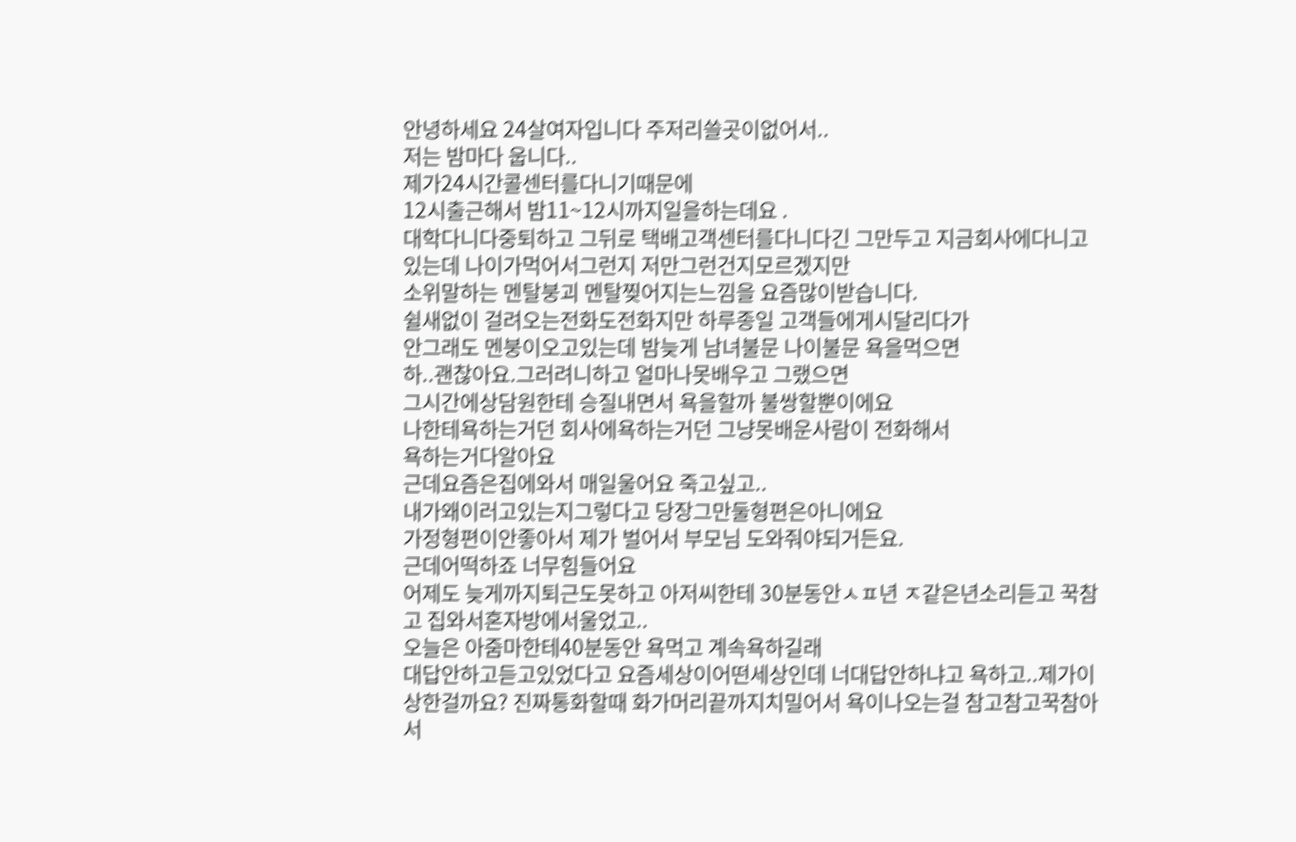안녕하세요 24살여자입니다 주저리쓸곳이없어서..
저는 밤마다 웁니다..
제가24시간콜센터를다니기때문에
12시출근해서 밤11~12시까지일을하는데요 .
대학다니다중퇴하고 그뒤로 택배고객센터를다니다긴 그만두고 지금회사에다니고있는데 나이가먹어서그런지 저만그런건지모르겠지만
소위말하는 멘탈붕괴 멘탈찢어지는느낌을 요즘많이받습니다.
쉴새없이 걸려오는전화도전화지만 하루종일 고객들에게시달리다가
안그래도 멘붕이오고있는데 밤늦게 남녀불문 나이불문 욕을먹으면
하..괜찮아요.그러려니하고 얼마나못배우고 그랬으면
그시간에상담원한테 승질내면서 욕을할까 불쌍할뿐이에요
나한테욕하는거던 회사에욕하는거던 그냥못배운사람이 전화해서
욕하는거다알아요
근데요즘은집에와서 매일울어요 죽고싶고..
내가왜이러고있는지그렇다고 당장그만둘형편은아니에요
가정형편이안좋아서 제가 벌어서 부모님 도와줘야되거든요.
근데어떡하죠 너무힘들어요
어제도 늦게까지퇴근도못하고 아저씨한테 30분동안ㅅㅍ년 ㅈ같은년소리듣고 꾹참고 집와서혼자방에서울었고..
오늘은 아줌마한테40분동안 욕먹고 계속욕하길래
대답안하고듣고있었다고 요즘세상이어떤세상인데 너대답안하냐고 욕하고..제가이상한걸까요? 진짜통화할때 화가머리끝까지치밀어서 욕이나오는걸 참고참고꾹참아서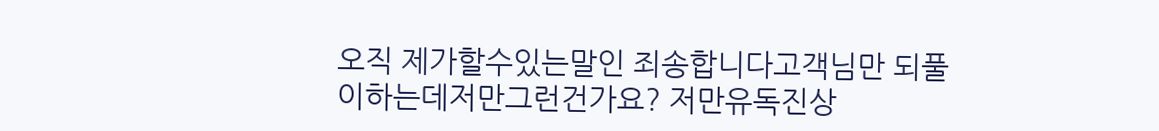오직 제가할수있는말인 죄송합니다고객님만 되풀이하는데저만그런건가요? 저만유독진상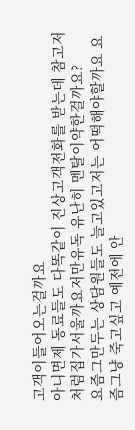고객이들어오는걸까요
아니면제 동료들도 다똑같이 진상고객전화를 받는데 참고저처럼집가서울까요저만유독 유난히 멘탈이약한걸까요?
요즘그만두는 상담원들도 늘고있고저는 어떡해야할까요 요즘그냥 죽고싶고 예전에 안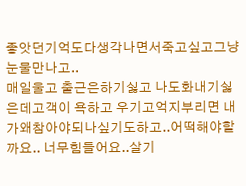좋앗던기억도다생각나면서죽고싶고그냥눈물만나고..
매일울고 출근은하기싫고 나도화내기싫은데고객이 욕하고 우기고억지부리면 내가왜참아야되나싶기도하고..어떡해야할까요.. 너무힘들어요..살기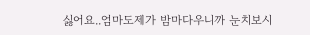싫어요..엄마도제가 밤마다우니까 눈치보시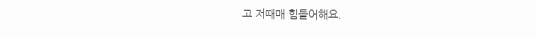고 저때매 힘들어해요.